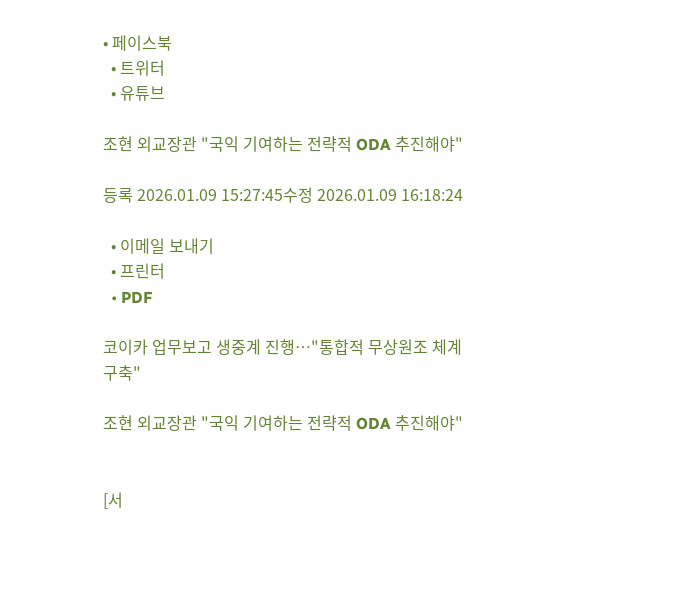• 페이스북
  • 트위터
  • 유튜브

조현 외교장관 "국익 기여하는 전략적 ODA 추진해야"

등록 2026.01.09 15:27:45수정 2026.01.09 16:18:24

  • 이메일 보내기
  • 프린터
  • PDF

코이카 업무보고 생중계 진행…"통합적 무상원조 체계 구축"

조현 외교장관 "국익 기여하는 전략적 ODA 추진해야"


[서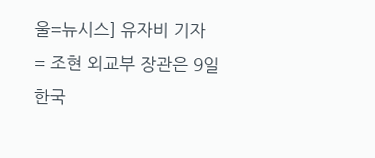울=뉴시스] 유자비 기자 = 조현 외교부 장관은 9일 한국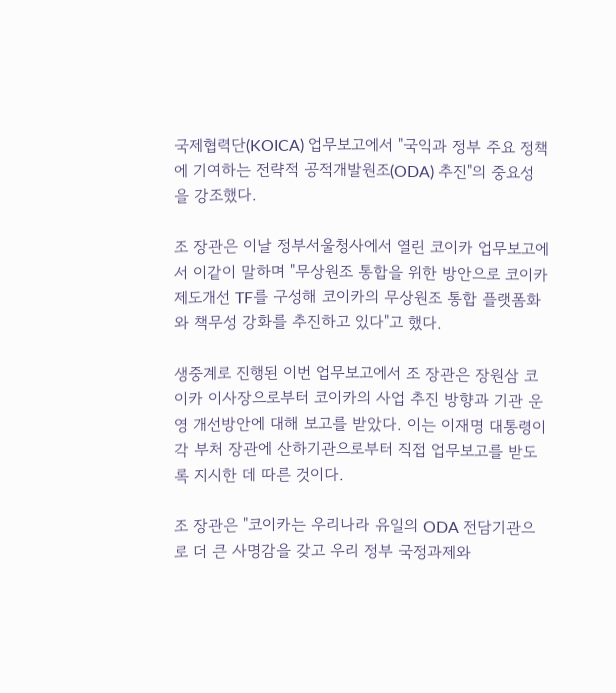국제협력단(KOICA) 업무보고에서 "국익과 정부 주요 정책에 기여하는 전략적 공적개발원조(ODA) 추진"의 중요성을 강조했다.

조 장관은 이날 정부서울청사에서 열린 코이카 업무보고에서 이같이 말하며 "무상원조 통합을 위한 방안으로 코이카 제도개선 TF를 구성해 코이카의 무상원조 통합 플랫폼화와 책무성 강화를 추진하고 있다"고 했다.

생중계로 진행된 이번 업무보고에서 조 장관은 장원삼 코이카 이사장으로부터 코이카의 사업 추진 방향과 기관 운영 개선방안에 대해 보고를 받았다. 이는 이재명 대통령이 각 부처 장관에 산하기관으로부터 직접 업무보고를 받도록 지시한 데 따른 것이다.

조 장관은 "코이카는 우리나라 유일의 ODA 전담기관으로 더 큰 사명감을 갖고 우리 정부 국정과제와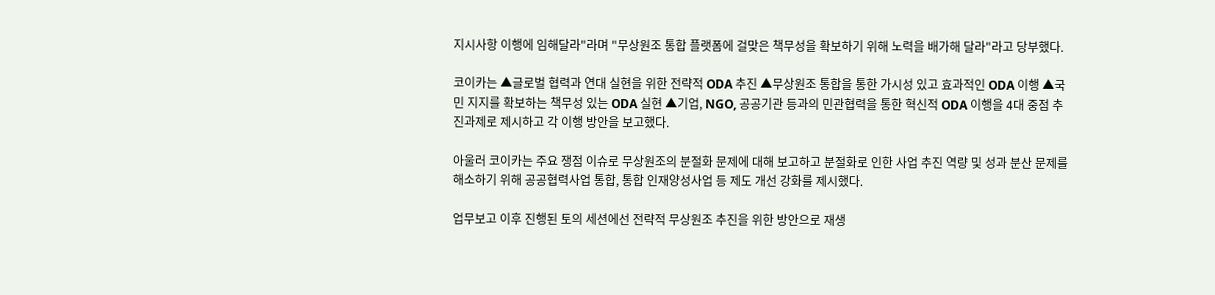지시사항 이행에 임해달라"라며 "무상원조 통합 플랫폼에 걸맞은 책무성을 확보하기 위해 노력을 배가해 달라"라고 당부했다.

코이카는 ▲글로벌 협력과 연대 실현을 위한 전략적 ODA 추진 ▲무상원조 통합을 통한 가시성 있고 효과적인 ODA 이행 ▲국민 지지를 확보하는 책무성 있는 ODA 실현 ▲기업, NGO, 공공기관 등과의 민관협력을 통한 혁신적 ODA 이행을 4대 중점 추진과제로 제시하고 각 이행 방안을 보고했다.

아울러 코이카는 주요 쟁점 이슈로 무상원조의 분절화 문제에 대해 보고하고 분절화로 인한 사업 추진 역량 및 성과 분산 문제를 해소하기 위해 공공협력사업 통합, 통합 인재양성사업 등 제도 개선 강화를 제시했다.

업무보고 이후 진행된 토의 세션에선 전략적 무상원조 추진을 위한 방안으로 재생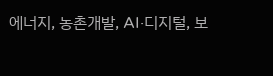에너지, 농촌개발, AI·디지털, 보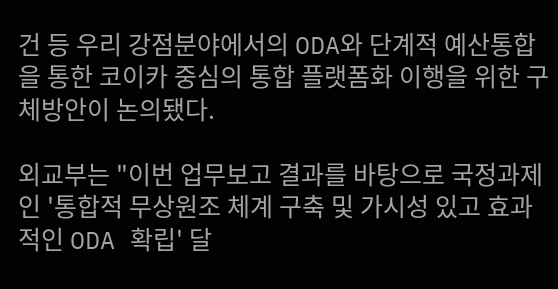건 등 우리 강점분야에서의 ODA와 단계적 예산통합을 통한 코이카 중심의 통합 플랫폼화 이행을 위한 구체방안이 논의됐다.

외교부는 "이번 업무보고 결과를 바탕으로 국정과제인 '통합적 무상원조 체계 구축 및 가시성 있고 효과적인 ODA 확립' 달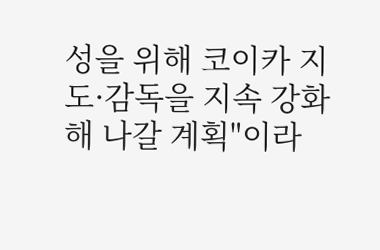성을 위해 코이카 지도·감독을 지속 강화해 나갈 계획"이라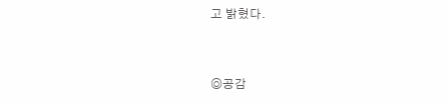고 밝혔다.


◎공감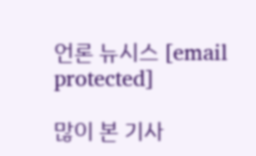언론 뉴시스 [email protected]

많이 본 기사